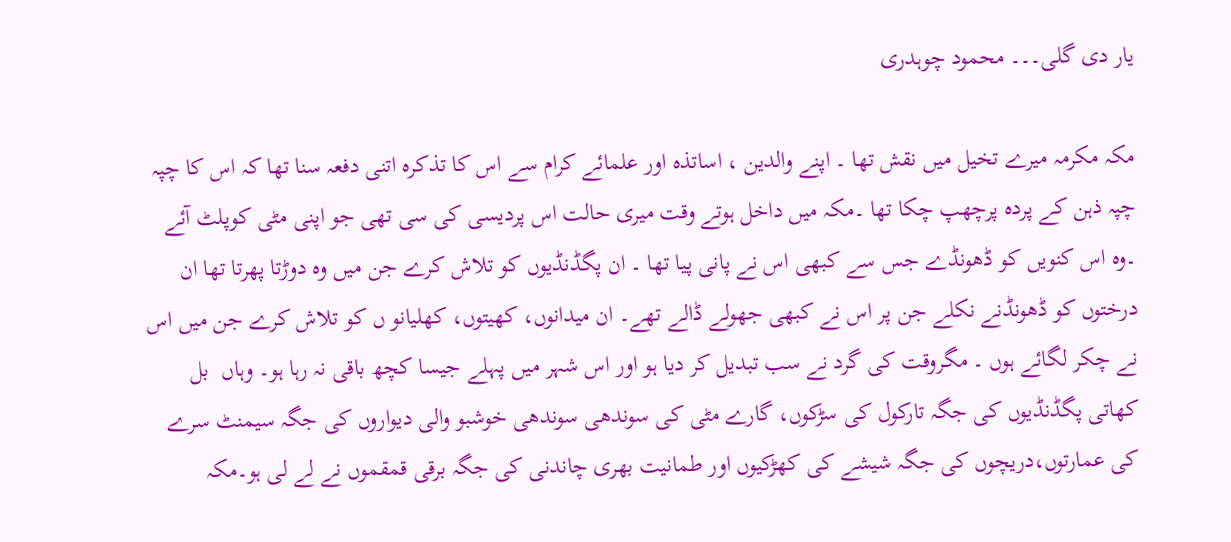یار دی گلی۔۔۔ محمود چوہدری

مکہ مکرمہ میرے تخیل میں نقش تھا ۔ اپنے والدین ، اساتذہ اور علمائے کرام سے اس کا تذکرہ اتنی دفعہ سنا تھا کہ اس کا چپہ چپہ ذہن کے پردہ پرچھپ چکا تھا ۔مکہ میں داخل ہوتے وقت میری حالت اس پردیسی کی سی تھی جو اپنی مٹی کوپلٹ آئے ۔وہ اس کنویں کو ڈھونڈے جس سے کبھی اس نے پانی پیا تھا ۔ ان پگڈنڈیوں کو تلاش کرے جن میں وہ دوڑتا پھرتا تھا ان درختوں کو ڈھونڈنے نکلے جن پر اس نے کبھی جھولے ڈالے تھے۔ ان میدانوں، کھیتوں، کھلیانو ں کو تلاش کرے جن میں اس نے چکر لگائے ہوں ۔ مگروقت کی گرد نے سب تبدیل کر دیا ہو اور اس شہر میں پہلے جیسا کچھ باقی نہ رہا ہو۔ وہاں  بل کھاتی پگڈنڈیوں کی جگہ تارکول کی سڑکوں، گارے مٹی کی سوندھی سوندھی خوشبو والی دیواروں کی جگہ سیمنٹ سرے کی عمارتوں،دریچوں کی جگہ شیشے کی کھڑکیوں اور طمانیت بھری چاندنی کی جگہ برقی قمقموں نے لے لی ہو۔مکہ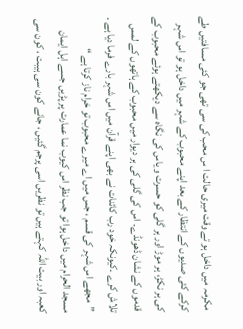مکرمہ میں داخل ہو تے وقت میری حالت ا س محب کی سی تھی جو کئی مسافتیں طے کرکے کئی صدیوں کے انتظار کے بعد اپنے محبوب کے شہر میں داخل ہو تو اس شہر کی ہر نکڑ، ہر موڑ اور ہر گلی کو حسرت و یاس کی نگاہ سے دیکھتے ہوئے محبوب کے قدموں کے نشان ڈھونڈے۔ اس کی گلی کی ہر دیوار میں محبوب کے ہاتھوں کے لمس تلاش کرے ۔کیونکہ خود رب کائنات نے بھی اپنے قرآن میں اس شہر بارے فرما دیا ہے ۔ ”مجھے اس شہر کی قسم ، جس میں اے میرے محبوب تو خرام ناز کرتا ہے “
مسجد الحرام میں داخل ہوا تو جب نظر اس کیوب نما عمارت پر پڑیں جسے اہل ایمان کعبہ اور بیت اللہ کہتے ہیں تو نظریں اسی پرجم گئیں ، جانے کون سی ہیبت ، کون سی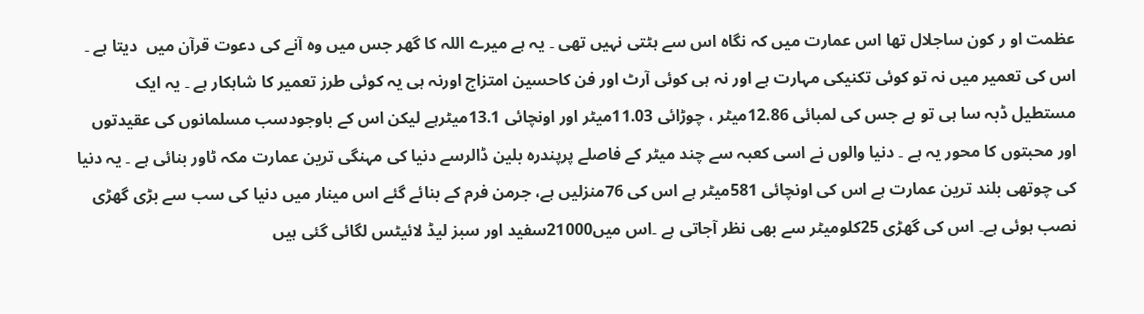عظمت او ر کون ساجلال تھا اس عمارت میں کہ نگاہ اس سے ہٹتی نہیں تھی ۔ یہ ہے میرے اللہ کا گھر جس میں وہ آنے کی دعوت قرآن میں  دیتا ہے ۔ اس کی تعمیر میں نہ تو کوئی تکنیکی مہارت ہے اور نہ ہی کوئی آرٹ اور فن کاحسین امتزاج اورنہ ہی یہ کوئی طرز تعمیر کا شاہکار ہے ۔ یہ ایک مستطیل ڈبہ سا ہی تو ہے جس کی لمبائی 12.86میٹر ، چوڑائی 11.03میٹر اور اونچائی 13.1میٹرہے لیکن اس کے باوجودسب مسلمانوں کی عقیدتوں اور محبتوں کا محور یہ ہے ۔ دنیا والوں نے اسی کعبہ سے چند میٹر کے فاصلے پرپندرہ بلین ڈالرسے دنیا کی مہنگی ترین عمارت مکہ ٹاور بنائی ہے ۔ یہ دنیا کی چوتھی بلند ترین عمارت ہے اس کی اونچائی 581میٹر ہے اس کی 76منزلیں ہے، جرمن فرم کے بنائے گئے اس مینار میں دنیا کی سب سے بڑی گھڑی نصب ہوئی ہے۔ اس کی گھڑی 25کلومیٹر سے بھی نظر آجاتی ہے ۔اس میں21000سفید اور سبز لیڈ لائیٹس لگائی گئی ہیں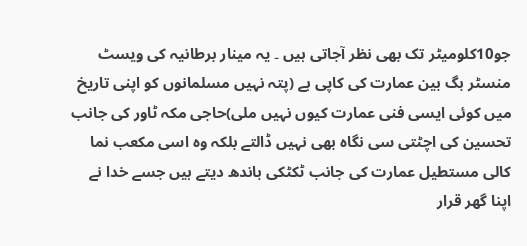جو10کلومیٹر تک بھی نظر آجاتی ہیں ۔ یہ مینار برطانیہ کی ویسٹ منسٹر بگ بین عمارت کی کاپی ہے (پتہ نہیں مسلمانوں کو اپنی تاریخ میں کوئی ایسی فنی عمارت کیوں نہیں ملی)حاجی مکہ ٹاور کی جانب تحسین کی اچٹتی سی نگاہ بھی نہیں ڈالتے بلکہ وہ اسی مکعب نما کالی مستطیل عمارت کی جانب ٹکٹکی باندھ دیتے ہیں جسے خدا نے اپنا گھر قرار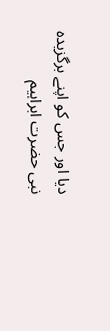دیا اور جس کو اپنے برگزیدہ نبی حضرت ابراہیم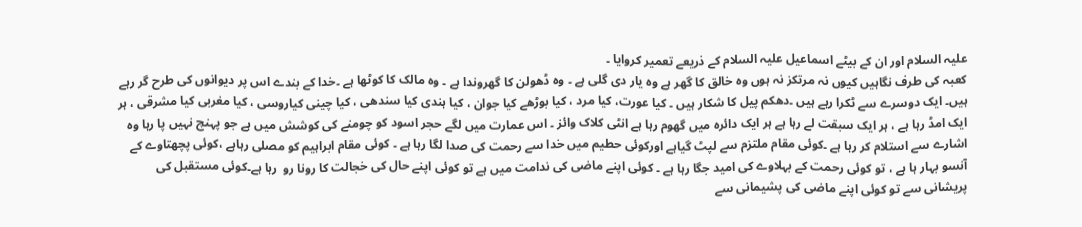علیہ السلام اور ان کے بیٹے اسماعیل علیہ السلام کے ذریعے تعمیر کروایا ۔
کعبہ کی طرف نگاہیں کیوں نہ مرتکز نہ ہوں وہ خالق کا گھر ہے وہ یار دی گلی ہے ۔ وہ ڈھولن کا گھروندا ہے ۔ وہ مالک کا کوٹھا ہے ۔خدا کے بندے اس پر دیوانوں کی طرح گر رہے ہیں۔ ایک دوسرے سے ٹکرا رہے ہیں ۔دھکم پیل کا شکار ہیں ۔ کیا عورت، کیا مرد ، کیا بوڑھے کیا جوان ، کیا ہندی کیا سندھی ، کیا چینی کیاروسی ، کیا مغربی کیا مشرقی ، ہر ایک امڈ رہا ہے ، ہر ایک سبقت لے رہا ہے ہر ایک دائرہ میں گھوم رہا ہے انٹی کلاک وائز ۔ اس عمارت میں لگے حجر اسود کو چومنے کی کوشش میں ہے جو پہنچ نہیں پا رہا وہ اشارے سے استلام کر رہا ہے ۔کوئی مقام ملتزم سے لپٹ گیاہے اورکوئی حطیم میں خدا سے رحمت کی صدا لگا رہا ہے ۔ کوئی مقام ابراہیم کو مصلی رہاہے ،کوئی پچھتاوے کے آنسو بہار ہا ہے ، تو کوئی رحمت کے بہلاوے کی امید جگا رہا ہے ۔ کوئی اپنے ماضی کی ندامت میں ہے تو کوئی اپنے حال کی خجالت کا رونا رو  رہا ہے۔کوئی مستقبل کی پریشانی سے تو کوئی اپنے ماضی کی پشیمانی سے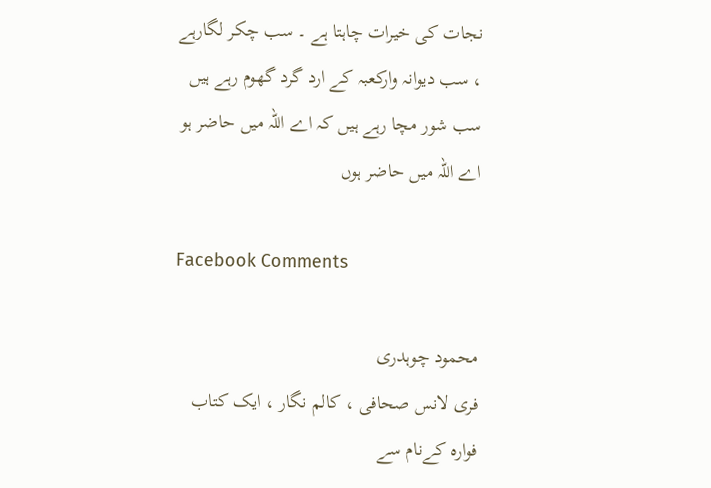نجات کی خیرات چاہتا ہے ۔ سب چکر لگارہے ، سب دیوانہ وارکعبہ کے ارد گرد گھوم رہے ہیں سب شور مچا رہے ہیں کہ اے اللہ میں حاضر ہو اے اللہ میں حاضر ہوں

Facebook Comments

محمود چوہدری
فری لانس صحافی ، کالم نگار ، ایک کتاب فوارہ کےنام سے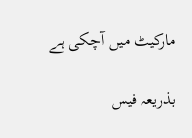مارکیٹ میں آچکی ہے

بذریعہ فیس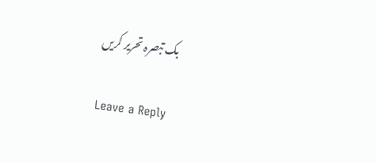بک تبصرہ تحریر کریں

Leave a Reply